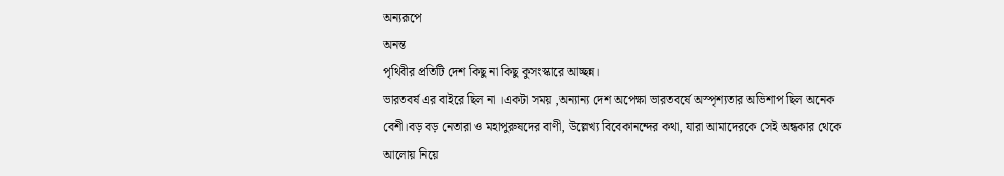অন্যরূপে
অনন্ত
পৃথিবীর প্রতিটি দেশ কিছু না কিছু কুসংস্কারে আচ্ছন্ন।
ভারতবর্ষ এর বাইরে ছিল না ।একটা সময় ,অন্যান্য দেশ অপেক্ষা ভারতবর্ষে অস্পৃশ্যতার অভিশাপ ছিল অনেক বেশী।বড় বড় নেতারা ও মহাপুরুষদের বাণী, উল্লেখ্য বিবেকানন্দের কথা, যারা আমাদেরকে সেই অন্ধকার থেকে আলোয় নিয়ে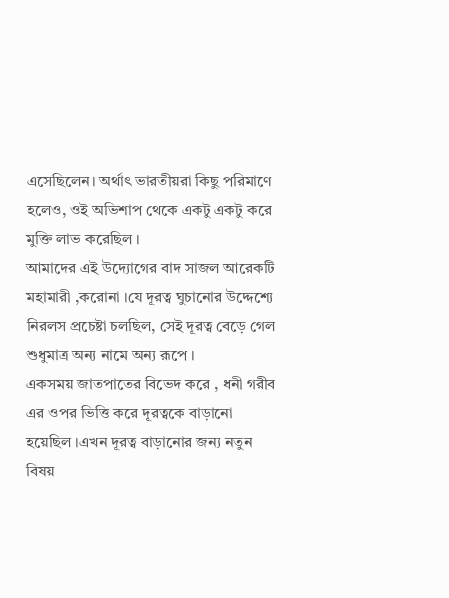এসেছিলেন। অর্থাৎ ভারতীয়রা কিছু পরিমাণে হলেও, ওই অভিশাপ থেকে একটু একটু করে মুক্তি লাভ করেছিল ।
আমাদের এই উদ্যোগের বাদ সাজল আরেকটি মহামারী ,করোনা ।যে দূরত্ব ঘুচানোর উদ্দেশ্যে নিরলস প্রচেষ্টা চলছিল, সেই দূরত্ব বেড়ে গেল শুধুমাত্র অন্য নামে অন্য রূপে ।
একসময় জাতপাতের বিভেদ করে , ধনী গরীব এর ওপর ভিত্তি করে দূরত্বকে বাড়ানো হয়েছিল ।এখন দূরত্ব বাড়ানোর জন্য নতুন বিষয়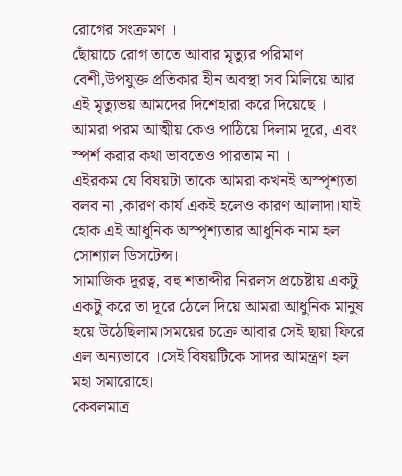রোগের সংক্রমণ ।
ছোঁয়াচে রোগ তাতে আবার মৃত্যুর পরিমাণ বেশী,উপযুক্ত প্রতিকার হীন অবস্থা সব মিলিয়ে আর এই মৃত্যুভয় আমদের দিশেহারা করে দিয়েছে ।
আমরা পরম আত্মীয় কেও পাঠিয়ে দিলাম দূরে, এবং স্পর্শ করার কথা ভাবতেও পারতাম না ।
এইরকম যে বিষয়টা তাকে আমরা কখনই অস্পৃশ্যতা বলব না ,কারণ কার্য একই হলেও কারণ আলাদা।যাই হোক এই আধুনিক অস্পৃশ্যতার আধুনিক নাম হল সোশ্যাল ডিসটেন্স।
সামাজিক দূরত্ব, বহু শতাব্দীর নিরলস প্রচেষ্টায় একটু একটু করে তা দূরে ঠেলে দিয়ে আমরা আধুনিক মানুষ হয়ে উঠেছিলাম।সময়ের চক্রে আবার সেই ছায়া ফিরে এল অন্যভাবে ।সেই বিষয়টিকে সাদর আমন্ত্রণ হল মহা সমারোহে।
কেবলমাত্র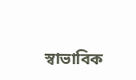স্বাভাবিক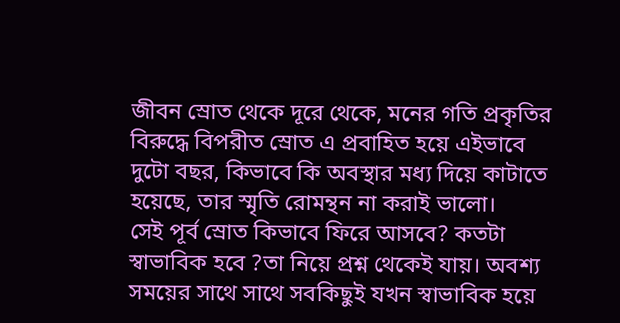জীবন স্রোত থেকে দূরে থেকে, মনের গতি প্রকৃতির বিরুদ্ধে বিপরীত স্রোত এ প্রবাহিত হয়ে এইভাবে দুটো বছর, কিভাবে কি অবস্থার মধ্য দিয়ে কাটাতে হয়েছে, তার স্মৃতি রোমন্থন না করাই ভালো।
সেই পূর্ব স্রোত কিভাবে ফিরে আসবে? কতটা স্বাভাবিক হবে ?তা নিয়ে প্রশ্ন থেকেই যায়। অবশ্য সময়ের সাথে সাথে সবকিছুই যখন স্বাভাবিক হয়ে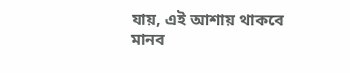যায়, এই আশায় থাকবে মানব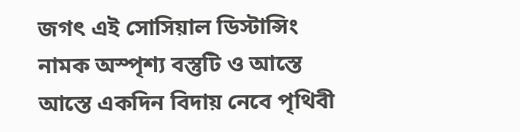জগৎ এই সোসিয়াল ডিস্টান্সিং নামক অস্পৃশ্য বস্তুটি ও আস্তে আস্তে একদিন বিদায় নেবে পৃথিবী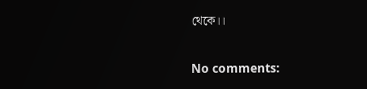থেকে।।

No comments: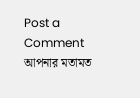Post a Comment
আপনার মতামত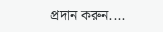প্রদান করুন....